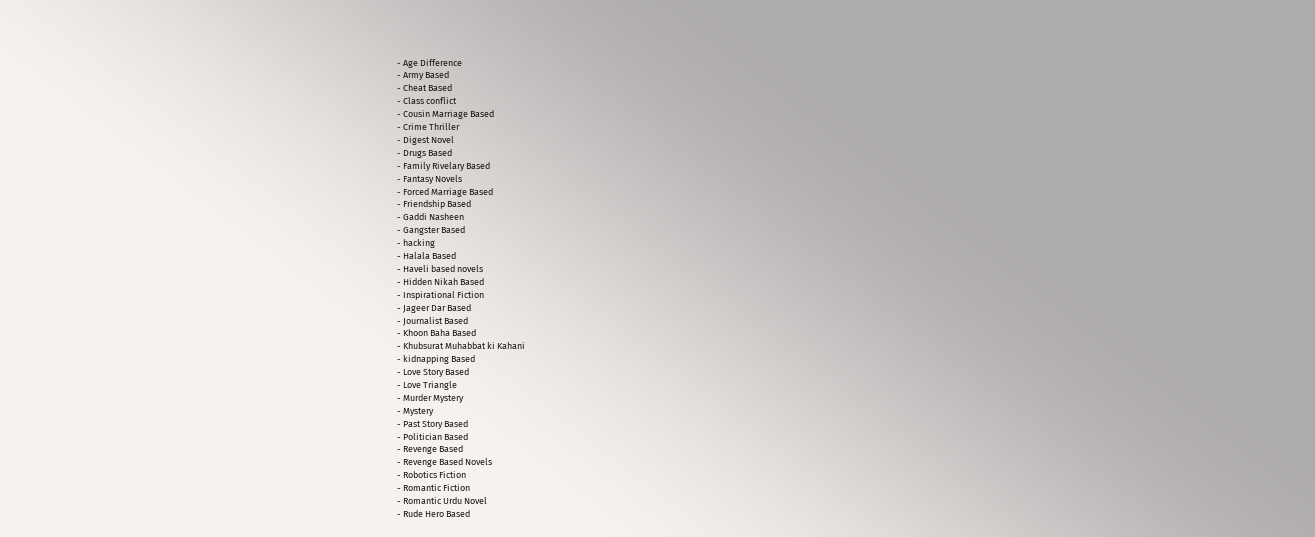- Age Difference
- Army Based
- Cheat Based
- Class conflict
- Cousin Marriage Based
- Crime Thriller
- Digest Novel
- Drugs Based
- Family Rivelary Based
- Fantasy Novels
- Forced Marriage Based
- Friendship Based
- Gaddi Nasheen
- Gangster Based
- hacking
- Halala Based
- Haveli based novels
- Hidden Nikah Based
- Inspirational Fiction
- Jageer Dar Based
- Journalist Based
- Khoon Baha Based
- Khubsurat Muhabbat ki Kahani
- kidnapping Based
- Love Story Based
- Love Triangle
- Murder Mystery
- Mystery
- Past Story Based
- Politician Based
- Revenge Based
- Revenge Based Novels
- Robotics Fiction
- Romantic Fiction
- Romantic Urdu Novel
- Rude Hero Based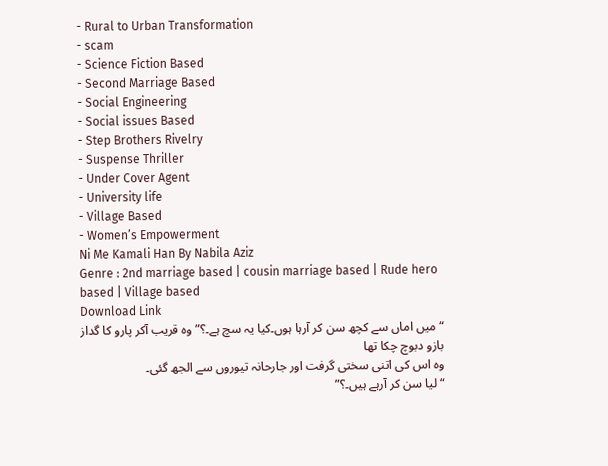- Rural to Urban Transformation
- scam
- Science Fiction Based
- Second Marriage Based
- Social Engineering
- Social issues Based
- Step Brothers Rivelry
- Suspense Thriller
- Under Cover Agent
- University life
- Village Based
- Women’s Empowerment
Ni Me Kamali Han By Nabila Aziz
Genre : 2nd marriage based | cousin marriage based | Rude hero based | Village based
Download Link
“میں اماں سے کچھ سن کر آرہا ہوں۔کیا یہ سچ ہے۔؟”وہ قریب آکر پارو کا گداز بازو دبوچ چکا تھا
وہ اس کی اتنی سختی گرفت اور جارحانہ تیوروں سے الجھ گئی۔
“لیا سن کر آرہے ہیں۔؟”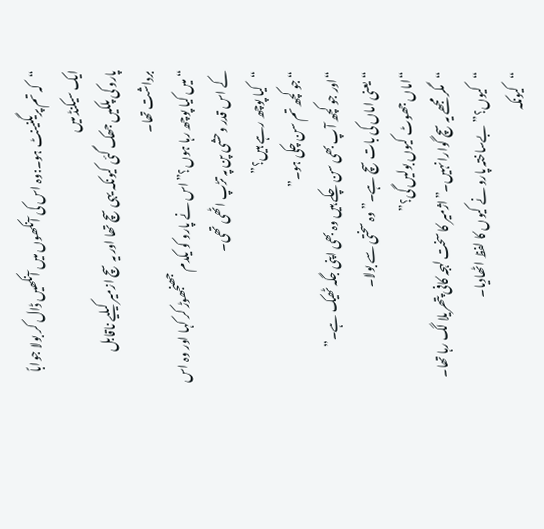“کہ تم پریگنینٹ ہو۔:وہ اس کی آنکھوں میں آنکھیں ڈال کر بولا جواباً ایک سیکنڈ میں
پارو کی پلکیں جھک گئی کیونکہ یہی سچ تھا اور یہ سچ ازمیر کیلیے ناقابل برداشت تھا۔
“میں کیا پوچھ رہا ہوں؟”اس نے پارو کو یکدم جھنجھوڑ کر کہا اور وہ اس کے اس قدر وحشی پن پہ تڑپ اٹھی تھی۔
“کیا پوچھ رہے ہیں؟”
“جو کچھ تم سن چکی ہو۔”
“اور جو کچھ آپ بھی سن چکے ہیں وہ بھی اپنی جگہ ٹھیک ہے۔”
“یعنی اماں کی بات سچ ہے۔”وہ سختی سے بولا۔
“اماں جھوٹ کیوں بولیں گی؟”
“مگر مجھے یہ سچ گوارا نہیں۔”اژمیر کا سخت لہجہ کافی پتھریلا لگ رہا تھا۔
“کیوں؟”بےساختہ پارو نے کیوں کا لفظ اٹھادیا۔
“کیونکہ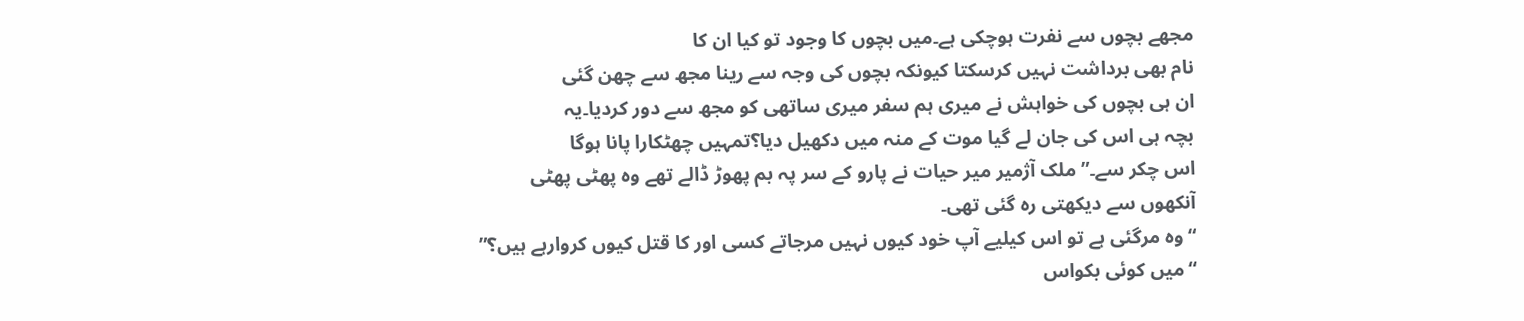مجھے بچوں سے نفرت ہوچکی ہے۔میں بچوں کا وجود تو کیا ان کا
نام بھی برداشت نہیں کرسکتا کیونکہ بچوں کی وجہ سے رینا مجھ سے چھن گئی
ان ہی بچوں کی خواہش نے میری ہم سفر میری ساتھی کو مجھ سے دور کردیا۔یہ
بچہ ہی اس کی جان لے گیا موت کے منہ میں دکھیل دیا؟تمہیں چھٹکارا پانا ہوگا
اس چکر سے۔”ملک آژمیر میر حیات نے پارو کے سر پہ بم پھوڑ ڈالے تھے وہ پھٹی پھٹی آنکھوں سے دیکھتی رہ گئی تھی۔
“وہ مرگئی ہے تو اس کیلیے آپ خود کیوں نہیں مرجاتے کسی اور کا قتل کیوں کروارہے ہیں؟”
“میں کوئی بکواس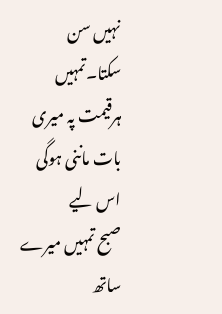نہیں سن سکتا۔تمہیں ہرقیمت پہ میری بات ماننی ہوگی اس لیے
صبح تمہیں میرے ساتھ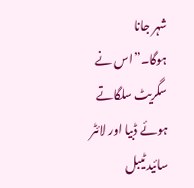شہر جانا ہوگا۔”اس نے سگریٹ سلگاتے ہوئے ڈبیا اور لائٹر سائید ٹیبل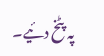پہ پٹخ دئیے۔